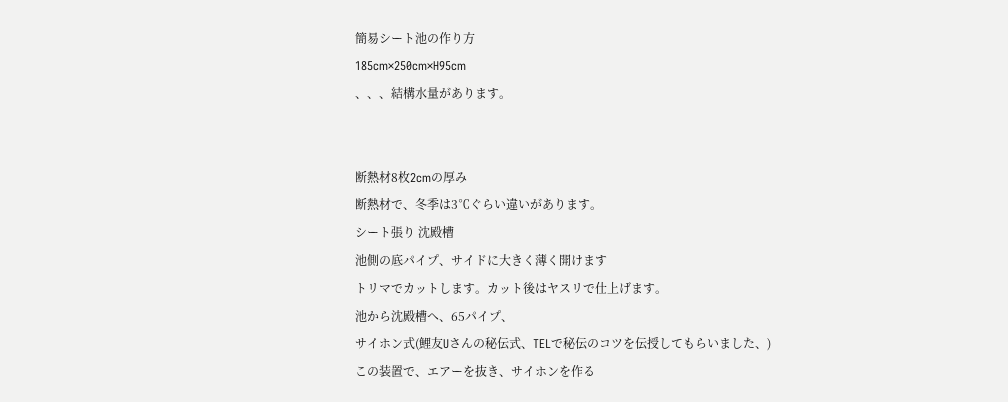簡易シート池の作り方
185cm×250cm×H95cm
、、、結構水量があります。


断熱材8枚2cmの厚み
断熱材で、冬季は3℃ぐらい違いがあります。
シート張り 沈殿槽
池側の底パイプ、サイドに大きく薄く開けます
トリマでカットします。カット後はヤスリで仕上げます。
池から沈殿槽へ、65パイプ、
サイホン式(鯉友Uさんの秘伝式、TELで秘伝のコツを伝授してもらいました、)
この装置で、エアーを抜き、サイホンを作る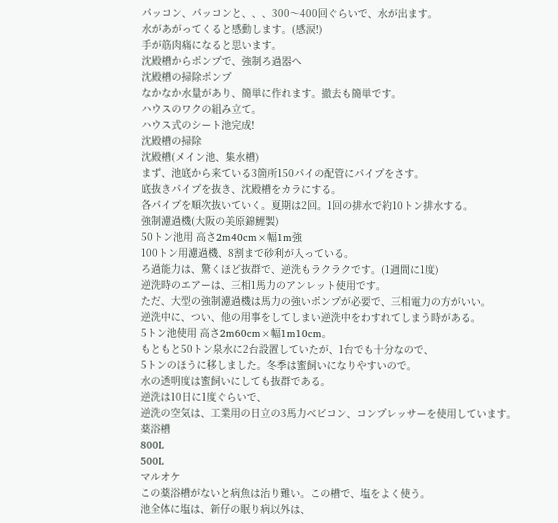パッコン、パッコンと、、、300〜400回ぐらいで、水が出ます。
水があがってくると感動します。(感涙!)
手が筋肉痛になると思います。
沈殿槽からポンプで、強制ろ過器へ
沈殿槽の掃除ポンプ
なかなか水量があり、簡単に作れます。撤去も簡単です。
ハウスのワクの組み立て。
ハウス式のシート池完成!
沈殿槽の掃除
沈殿槽(メイン池、集水槽)
まず、池底から来ている3箇所150パイの配管にパイプをさす。
底抜きパイプを抜き、沈殿槽をカラにする。
各パイプを順次抜いていく。夏期は2回。1回の排水で約10トン排水する。
強制濾過機(大阪の美原錦鯉製)
50トン池用 高さ2m40cm×幅1m強
100トン用濾過機、8割まで砂利が入っている。
ろ過能力は、驚くほど抜群で、逆洗もラクラクです。(1週間に1度)
逆洗時のエアーは、三相1馬力のアンレット使用です。
ただ、大型の強制濾過機は馬力の強いポンプが必要で、三相電力の方がいい。
逆洗中に、つい、他の用事をしてしまい逆洗中をわすれてしまう時がある。
5トン池使用 高さ2m60cm×幅1m10cm。
もともと50トン泉水に2台設置していたが、1台でも十分なので、
5トンのほうに移しました。冬季は蜜飼いになりやすいので。
水の透明度は蜜飼いにしても抜群である。
逆洗は10日に1度ぐらいで、
逆洗の空気は、工業用の日立の3馬力べビコン、コンプレッサーを使用しています。
薬浴槽
800L
500L
マルオケ
この薬浴槽がないと病魚は治り難い。この槽で、塩をよく使う。
池全体に塩は、新仔の眠り病以外は、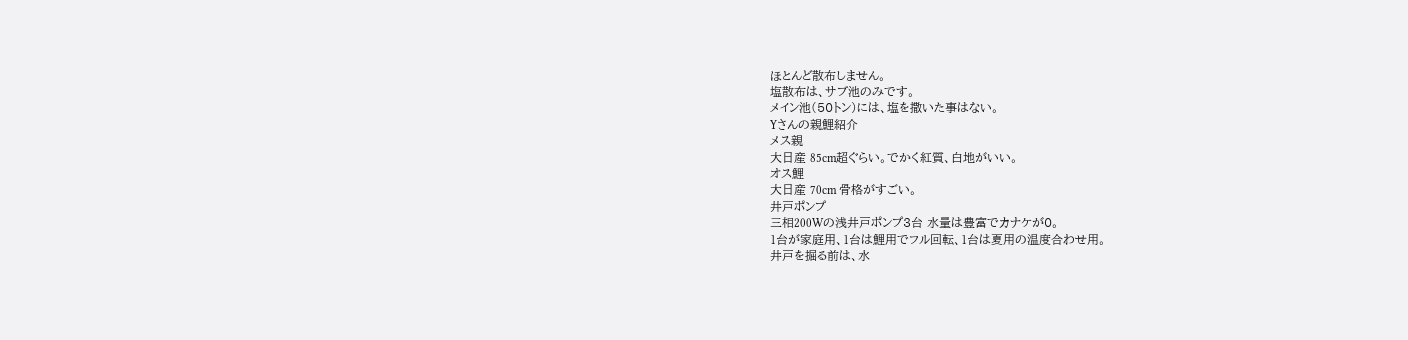ほとんど散布しません。
塩散布は、サブ池のみです。
メイン池(50トン)には、塩を撒いた事はない。
Yさんの親鯉紹介
メス親
大日産 85cm超ぐらい。でかく紅質、白地がいい。
オス鯉
大日産 70cm 骨格がすごい。
井戸ポンプ
三相200Wの浅井戸ポンプ3台 水量は豊富でカナケが0。
1台が家庭用、1台は鯉用でフル回転、1台は夏用の温度合わせ用。
井戸を掘る前は、水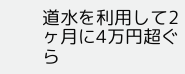道水を利用して2ヶ月に4万円超ぐら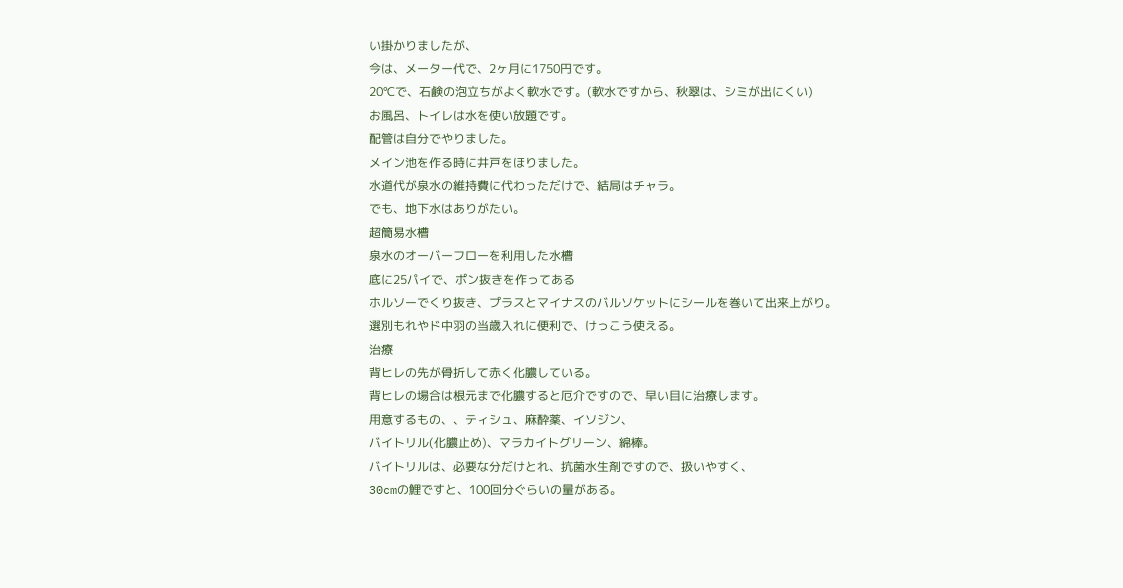い掛かりましたが、
今は、メーター代で、2ヶ月に1750円です。
20℃で、石鹸の泡立ちがよく軟水です。(軟水ですから、秋翠は、シミが出にくい)
お風呂、トイレは水を使い放題です。
配管は自分でやりました。
メイン池を作る時に井戸をほりました。
水道代が泉水の維持費に代わっただけで、結局はチャラ。
でも、地下水はありがたい。
超簡易水槽
泉水のオーバーフローを利用した水槽
底に25パイで、ポン抜きを作ってある
ホルソーでくり抜き、プラスとマイナスのバルソケットにシールを巻いて出来上がり。
選別もれやド中羽の当歳入れに便利で、けっこう使える。
治療
背ヒレの先が骨折して赤く化膿している。
背ヒレの場合は根元まで化膿すると厄介ですので、早い目に治療します。
用意するもの、、ティシュ、麻酔薬、イソジン、
バイトリル(化膿止め)、マラカイトグリーン、綿棒。
バイトリルは、必要な分だけとれ、抗菌水生剤ですので、扱いやすく、
30cmの鯉ですと、100回分ぐらいの量がある。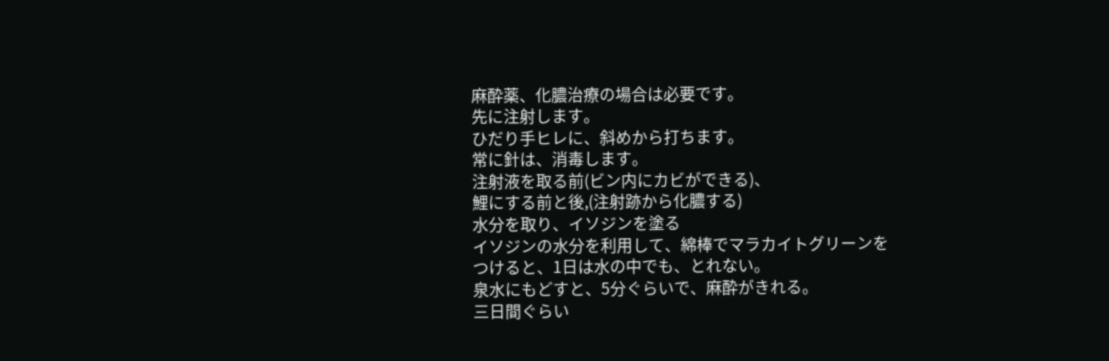麻酔薬、化膿治療の場合は必要です。
先に注射します。
ひだり手ヒレに、斜めから打ちます。
常に針は、消毒します。
注射液を取る前(ビン内にカビができる)、
鯉にする前と後,(注射跡から化膿する)
水分を取り、イソジンを塗る
イソジンの水分を利用して、綿棒でマラカイトグリーンを
つけると、1日は水の中でも、とれない。
泉水にもどすと、5分ぐらいで、麻酔がきれる。
三日間ぐらい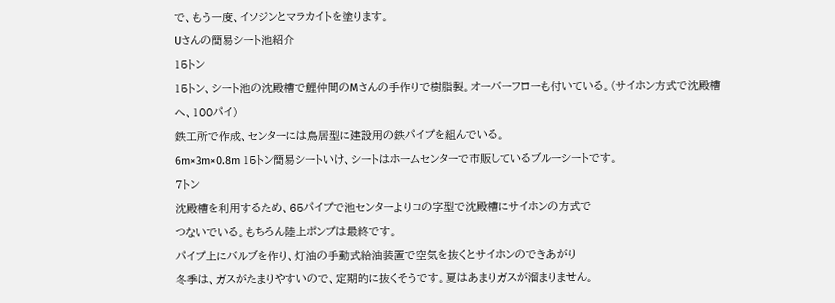で、もう一度、イソジンとマラカイトを塗ります。
Uさんの簡易シート池紹介
15トン
15トン、シート池の沈殿槽で鯉仲間のMさんの手作りで樹脂製。オーバーフローも付いている。(サイホン方式で沈殿槽へ、100パイ)
鉄工所で作成、センターには鳥居型に建設用の鉄パイプを組んでいる。
6m×3m×0.8m 15トン簡易シートいけ、シートはホームセンターで市販しているブルーシートです。
7トン
沈殿槽を利用するため、65パイプで池センターよりコの字型で沈殿槽にサイホンの方式で
つないでいる。もちろん陸上ポンプは最終です。
パイプ上にバルブを作り、灯油の手動式給油装置で空気を抜くとサイホンのできあがり
冬季は、ガスがたまりやすいので、定期的に抜くそうです。夏はあまりガスが溜まりません。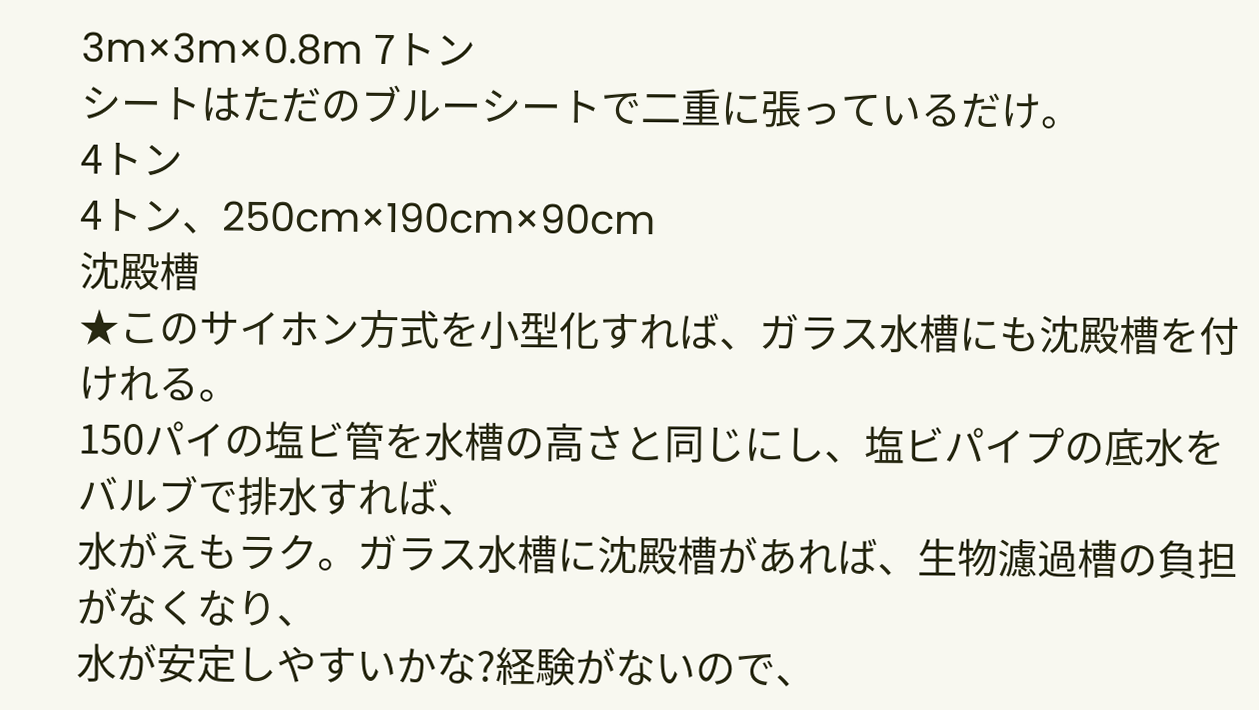3m×3m×0.8m 7トン
シートはただのブルーシートで二重に張っているだけ。
4トン
4トン、250cm×190cm×90cm
沈殿槽
★このサイホン方式を小型化すれば、ガラス水槽にも沈殿槽を付けれる。
150パイの塩ビ管を水槽の高さと同じにし、塩ビパイプの底水をバルブで排水すれば、
水がえもラク。ガラス水槽に沈殿槽があれば、生物濾過槽の負担がなくなり、
水が安定しやすいかな?経験がないので、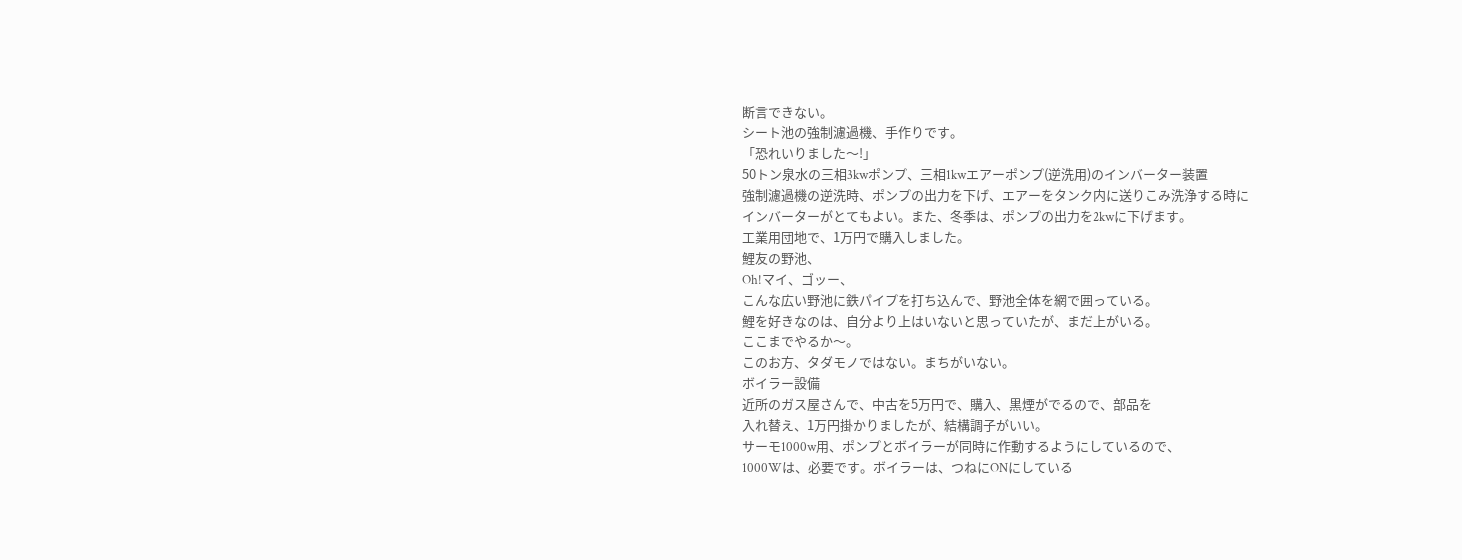断言できない。
シート池の強制濾過機、手作りです。
「恐れいりました〜!」
50トン泉水の三相3kwポンプ、三相1kwエアーポンプ(逆洗用)のインバーター装置
強制濾過機の逆洗時、ポンプの出力を下げ、エアーをタンク内に送りこみ洗浄する時に
インバーターがとてもよい。また、冬季は、ポンプの出力を2kwに下げます。
工業用団地で、1万円で購入しました。
鯉友の野池、
Oh!マイ、ゴッー、
こんな広い野池に鉄パイプを打ち込んで、野池全体を網で囲っている。
鯉を好きなのは、自分より上はいないと思っていたが、まだ上がいる。
ここまでやるか〜。
このお方、タダモノではない。まちがいない。
ボイラー設備
近所のガス屋さんで、中古を5万円で、購入、黒煙がでるので、部品を
入れ替え、1万円掛かりましたが、結構調子がいい。
サーモ1000w用、ポンプとボイラーが同時に作動するようにしているので、
1000Wは、必要です。ボイラーは、つねにONにしている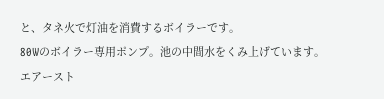と、タネ火で灯油を消費するボイラーです。
80Wのボイラー専用ポンプ。池の中間水をくみ上げています。
エアースト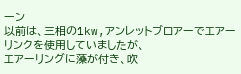ーン
以前は、三相の1kw,アンレットブロアーでエアーリンクを使用していましたが、
エアーリングに藻が付き、吹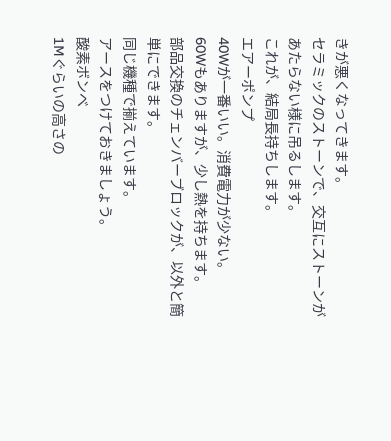きが悪くなってきます。
セラミックのストーンで、交互にストーンがあたらない様に吊るします。
これが、結局長持ちします。
エアーポンプ
40Wが一番いい。消費電力が少ない。
60Wもありますが、少し熱を持ちます。
部品交換のチェンバーブロックが、以外と簡単にできます。
同じ機種で揃えています。
アースをつけておきましょう。
酸素ボンベ
1Mぐらいの高さの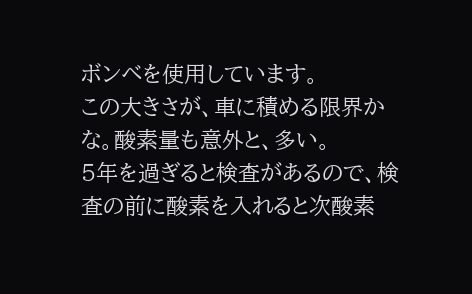ボンベを使用しています。
この大きさが、車に積める限界かな。酸素量も意外と、多い。
5年を過ぎると検査があるので、検査の前に酸素を入れると次酸素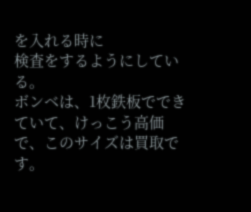を入れる時に
検査をするようにしている。
ボンベは、1枚鉄板でできていて、けっこう高価で、このサイズは買取です。